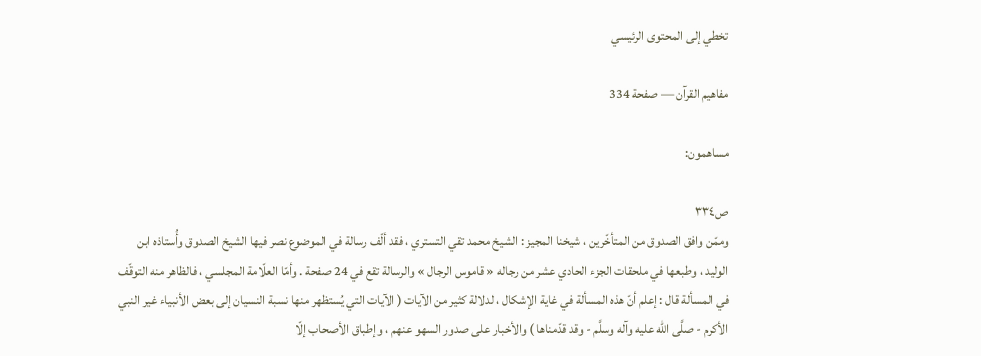تخطي إلى المحتوى الرئيسي

مفاهيم القرآن — صفحة 334

مساهمون:

ص٣٣٤
وممّن وافق الصدوق من المتأخّرين ، شيخنا المجيز : الشيخ محمد تقي التستري ، فقد ألّف رسالة في الموضوع نصر فيها الشيخ الصدوق وأُستاذه ابن الوليد ، وطبعها في ملحقات الجزء الحادي عشر من رجاله « قاموس الرجال » والرسالة تقع في 24 صفحة . وأمّا العلّامة المجلسي ، فالظاهر منه التوقّف في المسألة قال : إعلم أنّ هذه المسألة في غاية الإشكال ، لدلالة كثير من الآيات ( الآيات التي يُستظهر منها نسبة النسيان إلى بعض الأنبياء غير النبي الأكرم - صلَّى الله عليه وآله وسلَّم - وقد قدّمناها ) والأخبار على صدور السهو عنهم ، وإطباق الأصحاب إلّا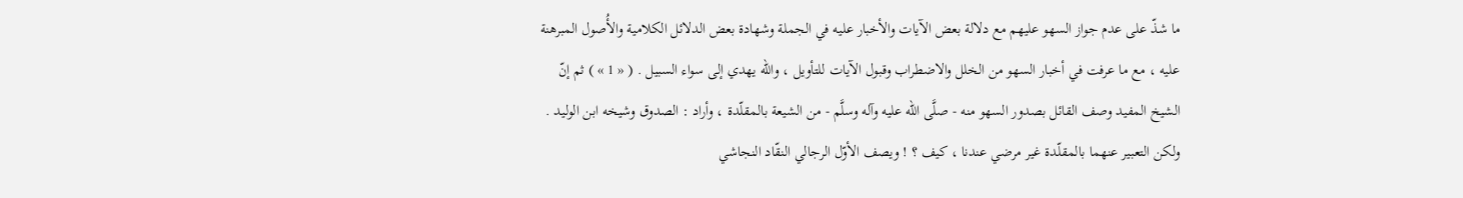ما شذّ على عدم جواز السهو عليهم مع دلالة بعض الآيات والأخبار عليه في الجملة وشهادة بعض الدلائل الكلامية والأُصول المبرهنة عليه ، مع ما عرفت في أخبار السهو من الخلل والاضطراب وقبول الآيات للتأويل ، واللّه يهدي إلى سواء السبيل . ( « 1 » ) ثم إنّ الشيخ المفيد وصف القائل بصدور السهو منه - صلَّى الله عليه وآله وسلَّم - من الشيعة بالمقلّدة ، وأراد : الصدوق وشيخه ابن الوليد . ولكن التعبير عنهما بالمقلّدة غير مرضي عندنا ، كيف ؟ ! ويصف الأوّل الرجالي النقّاد النجاشي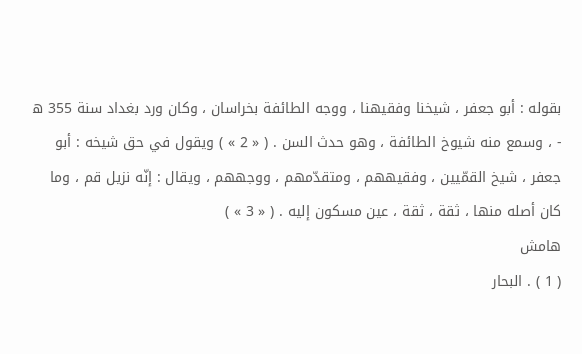بقوله : أبو جعفر ، شيخنا وفقيهنا ، ووجه الطائفة بخراسان ، وكان ورد بغداد سنة 355 ه - ، وسمع منه شيوخ الطائفة ، وهو حدث السن . ( « 2 » ) ويقول في حق شيخه : أبو جعفر ، شيخ القمّيين ، وفقيههم ، ومتقدّمهم ، ووجههم ، ويقال : إنّه نزيل قم ، وما كان أصله منها ، ثقة ، ثقة ، عين مسكون إليه . ( « 3 » )
هامش
( 1 ) . البحار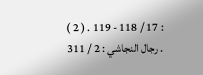: 17 / 118 - 119 . ( 2 ) . رجال النجاشي : 2 / 311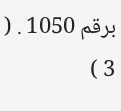برقم 1050 . ( 3 )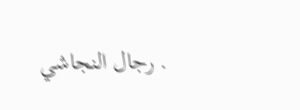. رجال النجاشي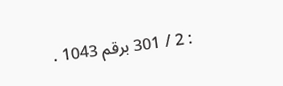: 2 / 301 برقم 1043 .